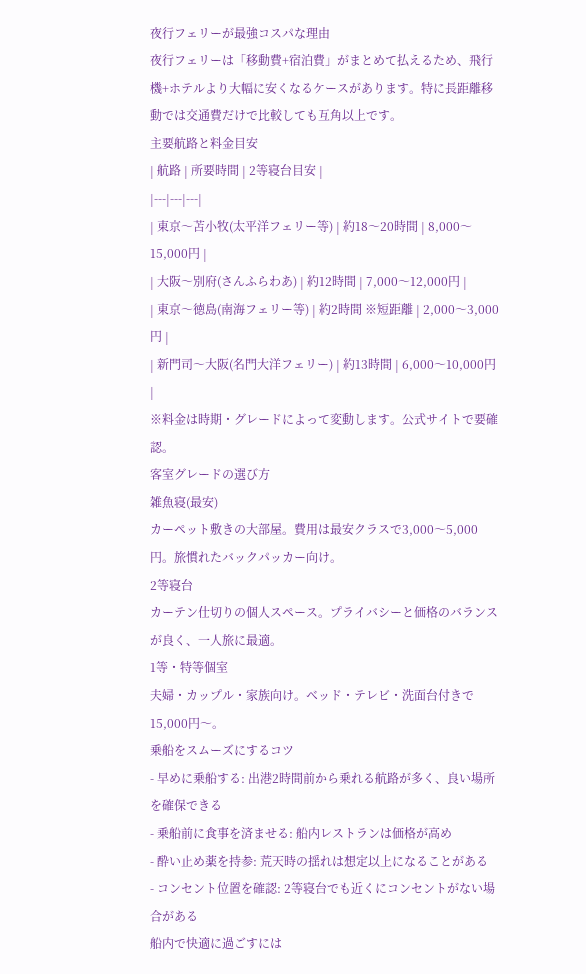夜行フェリーが最強コスパな理由
夜行フェリーは「移動費+宿泊費」がまとめて払えるため、飛行機+ホテルより大幅に安くなるケースがあります。特に長距離移動では交通費だけで比較しても互角以上です。
主要航路と料金目安
| 航路 | 所要時間 | 2等寝台目安 |
|---|---|---|
| 東京〜苫小牧(太平洋フェリー等) | 約18〜20時間 | 8,000〜15,000円 |
| 大阪〜別府(さんふらわあ) | 約12時間 | 7,000〜12,000円 |
| 東京〜徳島(南海フェリー等) | 約2時間 ※短距離 | 2,000〜3,000円 |
| 新門司〜大阪(名門大洋フェリー) | 約13時間 | 6,000〜10,000円 |
※料金は時期・グレードによって変動します。公式サイトで要確認。
客室グレードの選び方
雑魚寝(最安)
カーペット敷きの大部屋。費用は最安クラスで3,000〜5,000円。旅慣れたバックパッカー向け。
2等寝台
カーテン仕切りの個人スペース。プライバシーと価格のバランスが良く、一人旅に最適。
1等・特等個室
夫婦・カップル・家族向け。ベッド・テレビ・洗面台付きで15,000円〜。
乗船をスムーズにするコツ
- 早めに乗船する: 出港2時間前から乗れる航路が多く、良い場所を確保できる
- 乗船前に食事を済ませる: 船内レストランは価格が高め
- 酔い止め薬を持参: 荒天時の揺れは想定以上になることがある
- コンセント位置を確認: 2等寝台でも近くにコンセントがない場合がある
船内で快適に過ごすには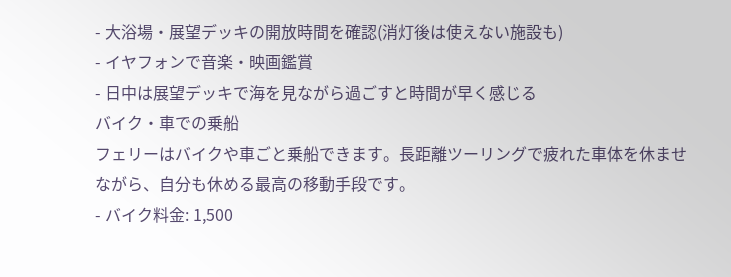- 大浴場・展望デッキの開放時間を確認(消灯後は使えない施設も)
- イヤフォンで音楽・映画鑑賞
- 日中は展望デッキで海を見ながら過ごすと時間が早く感じる
バイク・車での乗船
フェリーはバイクや車ごと乗船できます。長距離ツーリングで疲れた車体を休ませながら、自分も休める最高の移動手段です。
- バイク料金: 1,500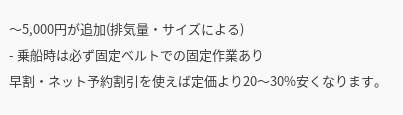〜5,000円が追加(排気量・サイズによる)
- 乗船時は必ず固定ベルトでの固定作業あり
早割・ネット予約割引を使えば定価より20〜30%安くなります。